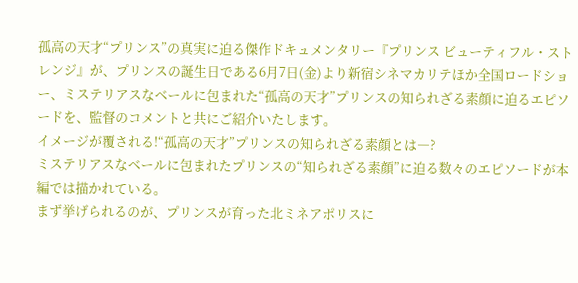孤高の天才“プリンス”の真実に迫る傑作ドキュメンタリー『プリンス ビューティフル・ストレンジ』が、プリンスの誕生日である6月7日(金)より新宿シネマカリテほか全国ロードショー、ミステリアスなベールに包まれた“孤高の天才”プリンスの知られざる素顔に迫るエピソードを、監督のコメントと共にご紹介いたします。
イメージが覆される!“孤高の天才”プリンスの知られざる素顔とは―?
ミステリアスなベールに包まれたプリンスの“知られざる素顔”に迫る数々のエピソードが本編では描かれている。
まず挙げられるのが、プリンスが育った北ミネアポリスに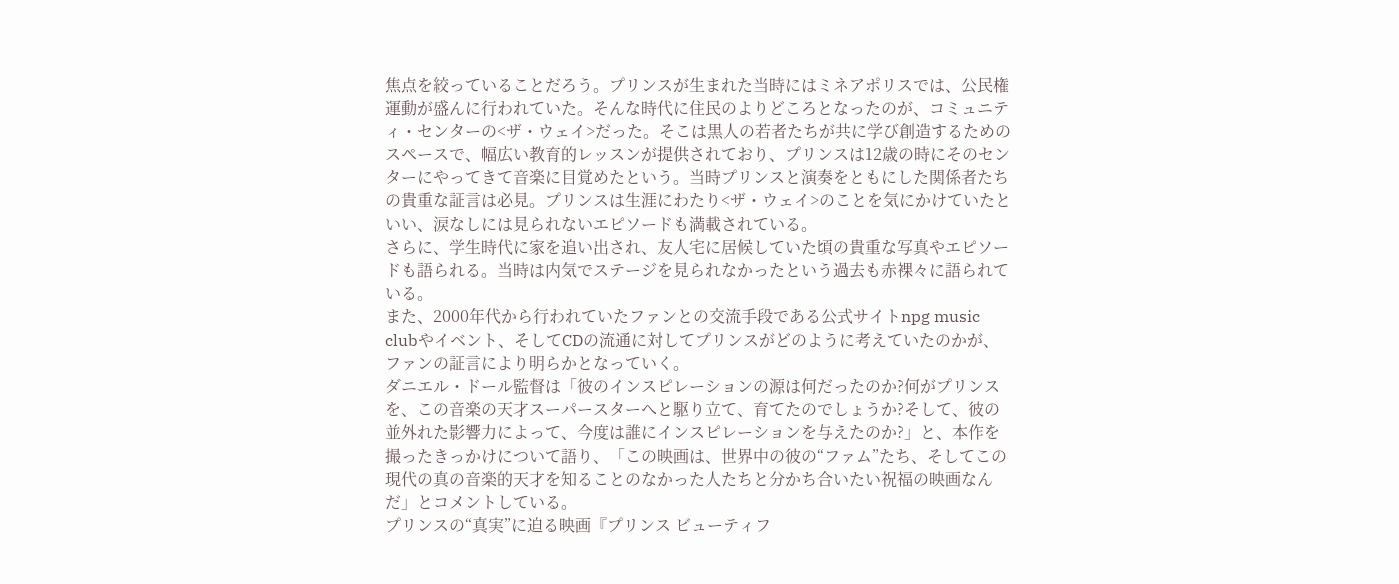焦点を絞っていることだろう。プリンスが生まれた当時にはミネアポリスでは、公民権運動が盛んに行われていた。そんな時代に住民のよりどころとなったのが、コミュニティ・センターの<ザ・ウェイ>だった。そこは黒人の若者たちが共に学び創造するためのスペースで、幅広い教育的レッスンが提供されており、プリンスは12歳の時にそのセンターにやってきて音楽に目覚めたという。当時プリンスと演奏をともにした関係者たちの貴重な証言は必見。プリンスは生涯にわたり<ザ・ウェイ>のことを気にかけていたといい、涙なしには見られないエピソードも満載されている。
さらに、学生時代に家を追い出され、友人宅に居候していた頃の貴重な写真やエピソードも語られる。当時は内気でステージを見られなかったという過去も赤裸々に語られている。
また、2000年代から行われていたファンとの交流手段である公式サイトnpg music clubやイベント、そしてCDの流通に対してプリンスがどのように考えていたのかが、ファンの証言により明らかとなっていく。
ダニエル・ドール監督は「彼のインスピレーションの源は何だったのか?何がプリンスを、この音楽の天才スーパースターへと駆り立て、育てたのでしょうか?そして、彼の並外れた影響力によって、今度は誰にインスピレーションを与えたのか?」と、本作を撮ったきっかけについて語り、「この映画は、世界中の彼の“ファム”たち、そしてこの現代の真の音楽的天才を知ることのなかった人たちと分かち合いたい祝福の映画なんだ」とコメントしている。
プリンスの“真実”に迫る映画『プリンス ビューティフ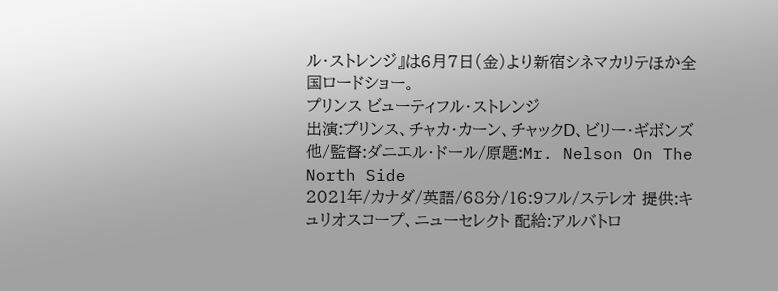ル・ストレンジ』は6月7日(金)より新宿シネマカリテほか全国ロードショー。
プリンス ビューティフル・ストレンジ
出演:プリンス、チャカ・カーン、チャックⅮ、ビリー・ギボンズ他/監督:ダニエル・ドール/原題:Mr. Nelson On The North Side
2021年/カナダ/英語/68分/16:9フル/ステレオ 提供:キュリオスコープ、ニューセレクト 配給:アルバトロ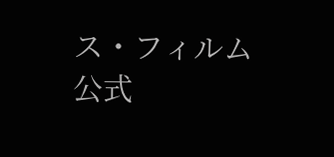ス・フィルム
公式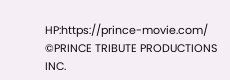HP:https://prince-movie.com/
©PRINCE TRIBUTE PRODUCTIONS INC.